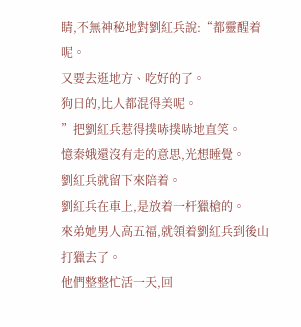睛,不無神秘地對劉紅兵說:“都靈醒着呢。
又要去逛地方、吃好的了。
狗日的,比人都混得美呢。
”把劉紅兵惹得撲哧撲哧地直笑。
憶秦娥還沒有走的意思,光想睡覺。
劉紅兵就留下來陪着。
劉紅兵在車上,是放着一杆獵槍的。
來弟她男人高五福,就領着劉紅兵到後山打獵去了。
他們整整忙活一天,回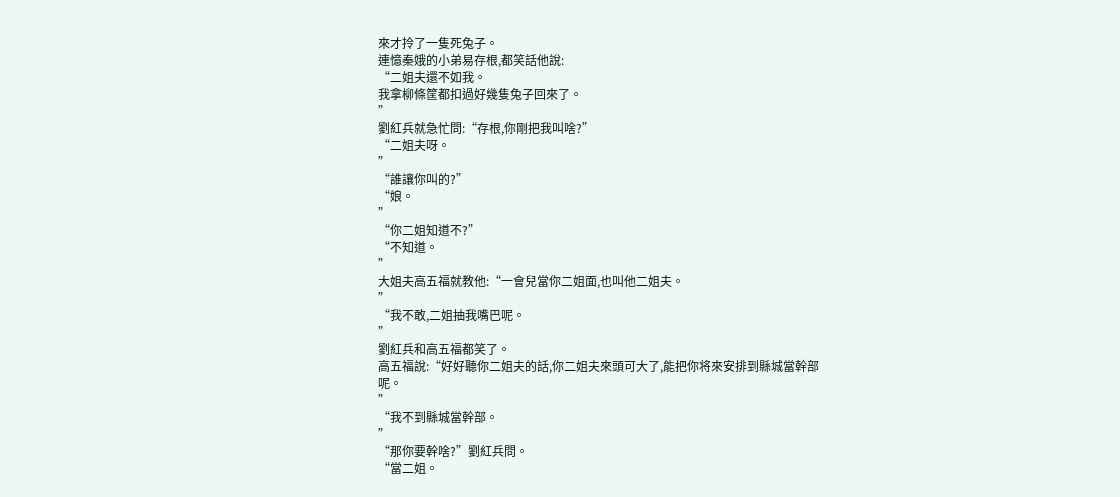來才拎了一隻死兔子。
連憶秦娥的小弟易存根,都笑話他說:
“二姐夫還不如我。
我拿柳條筐都扣過好幾隻兔子回來了。
”
劉紅兵就急忙問:“存根,你剛把我叫啥?”
“二姐夫呀。
”
“誰讓你叫的?”
“娘。
”
“你二姐知道不?”
“不知道。
”
大姐夫高五福就教他:“一會兒當你二姐面,也叫他二姐夫。
”
“我不敢,二姐抽我嘴巴呢。
”
劉紅兵和高五福都笑了。
高五福說:“好好聽你二姐夫的話,你二姐夫來頭可大了,能把你将來安排到縣城當幹部呢。
”
“我不到縣城當幹部。
”
“那你要幹啥?”劉紅兵問。
“當二姐。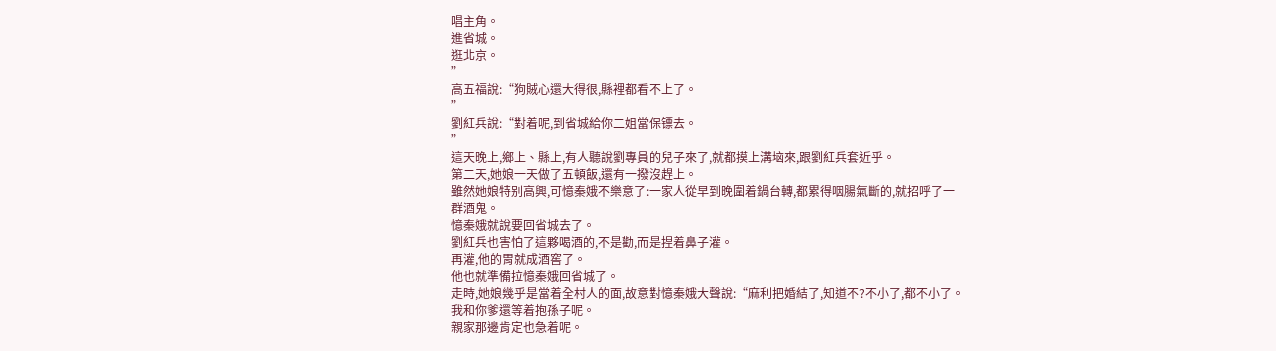唱主角。
進省城。
逛北京。
”
高五福說:“狗賊心還大得很,縣裡都看不上了。
”
劉紅兵說:“對着呢,到省城給你二姐當保镖去。
”
這天晚上,鄉上、縣上,有人聽說劉專員的兒子來了,就都摸上溝垴來,跟劉紅兵套近乎。
第二天,她娘一天做了五頓飯,還有一撥沒趕上。
雖然她娘特别高興,可憶秦娥不樂意了:一家人從早到晚圍着鍋台轉,都累得咽腸氣斷的,就招呼了一群酒鬼。
憶秦娥就說要回省城去了。
劉紅兵也害怕了這夥喝酒的,不是勸,而是捏着鼻子灌。
再灌,他的胃就成酒窖了。
他也就準備拉憶秦娥回省城了。
走時,她娘幾乎是當着全村人的面,故意對憶秦娥大聲說:“麻利把婚結了,知道不?不小了,都不小了。
我和你爹還等着抱孫子呢。
親家那邊肯定也急着呢。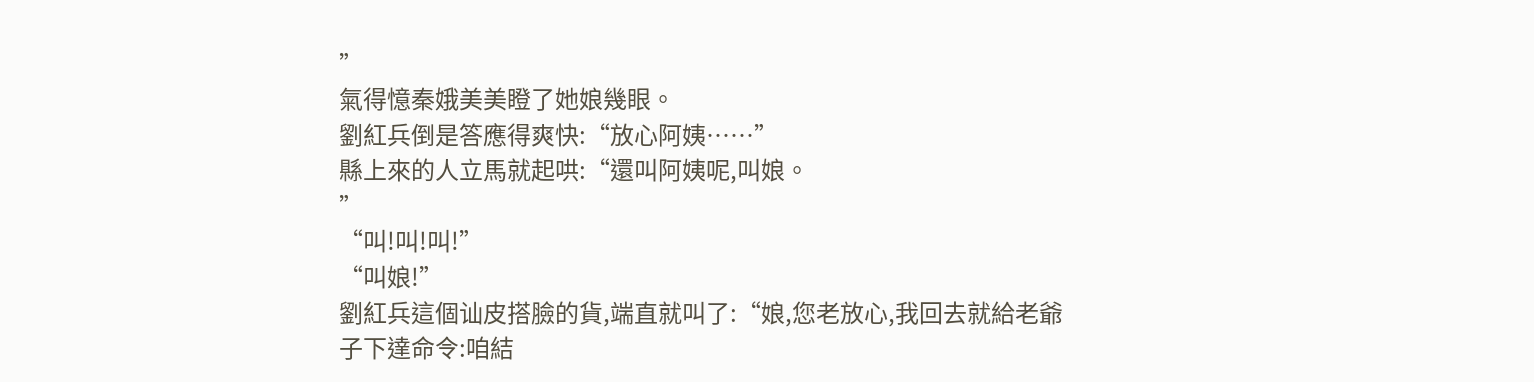”
氣得憶秦娥美美瞪了她娘幾眼。
劉紅兵倒是答應得爽快:“放心阿姨……”
縣上來的人立馬就起哄:“還叫阿姨呢,叫娘。
”
“叫!叫!叫!”
“叫娘!”
劉紅兵這個讪皮搭臉的貨,端直就叫了:“娘,您老放心,我回去就給老爺子下達命令:咱結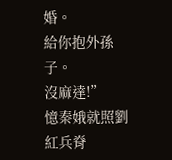婚。
給你抱外孫子。
沒麻達!”
憶秦娥就照劉紅兵脊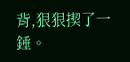背,狠狠揳了一錘。